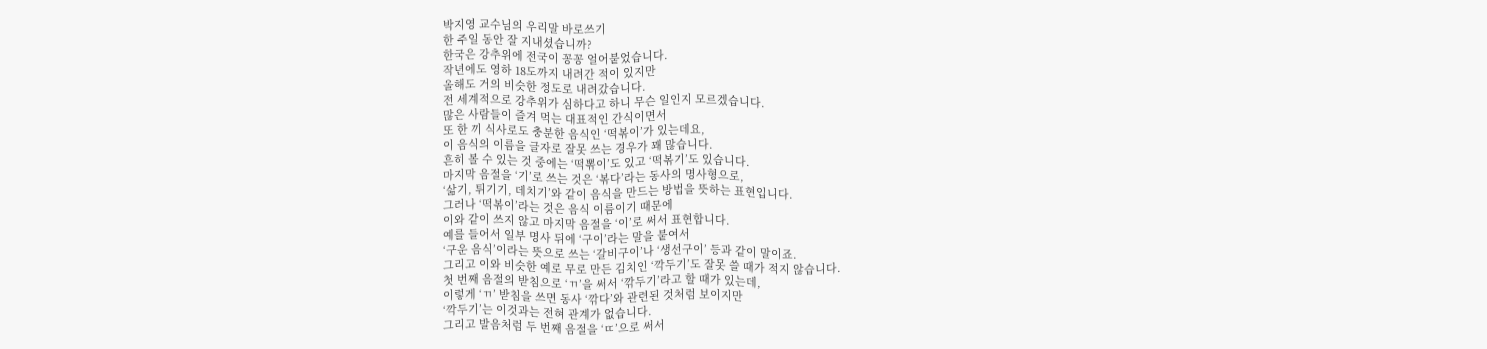박지영 교수님의 우리말 바로쓰기
한 주일 동안 잘 지내셨습니까?
한국은 강추위에 전국이 꽁꽁 얼어붙었습니다.
작년에도 영하 18도까지 내려간 적이 있지만
올해도 거의 비슷한 정도로 내려갔습니다.
전 세계적으로 강추위가 심하다고 하니 무슨 일인지 모르겠습니다.
많은 사람들이 즐겨 먹는 대표적인 간식이면서
또 한 끼 식사로도 충분한 음식인 ‘떡볶이’가 있는데요,
이 음식의 이름을 글자로 잘못 쓰는 경우가 꽤 많습니다.
흔히 볼 수 있는 것 중에는 ‘떡뽂이’도 있고 ‘떡볶기’도 있습니다.
마지막 음절을 ‘기’로 쓰는 것은 ‘볶다’라는 동사의 명사형으로,
‘삶기, 튀기기, 데치기’와 같이 음식을 만드는 방법을 뜻하는 표현입니다.
그러나 ‘떡볶이’라는 것은 음식 이름이기 때문에
이와 같이 쓰지 않고 마지막 음절을 ‘이’로 써서 표현합니다.
예를 들어서 일부 명사 뒤에 ‘구이’라는 말을 붙여서
‘구운 음식’이라는 뜻으로 쓰는 ‘갈비구이’나 ‘생선구이’ 등과 같이 말이죠.
그리고 이와 비슷한 예로 무로 만든 김치인 ‘깍두기’도 잘못 쓸 때가 적지 않습니다.
첫 번째 음절의 받침으로 ‘ㄲ’을 써서 ‘깎두기’라고 할 때가 있는데,
이렇게 ‘ㄲ’ 받침을 쓰면 동사 ‘깎다’와 관련된 것처럼 보이지만
‘깍두기’는 이것과는 전혀 관계가 없습니다.
그리고 발음처럼 두 번째 음절을 ‘ㄸ’으로 써서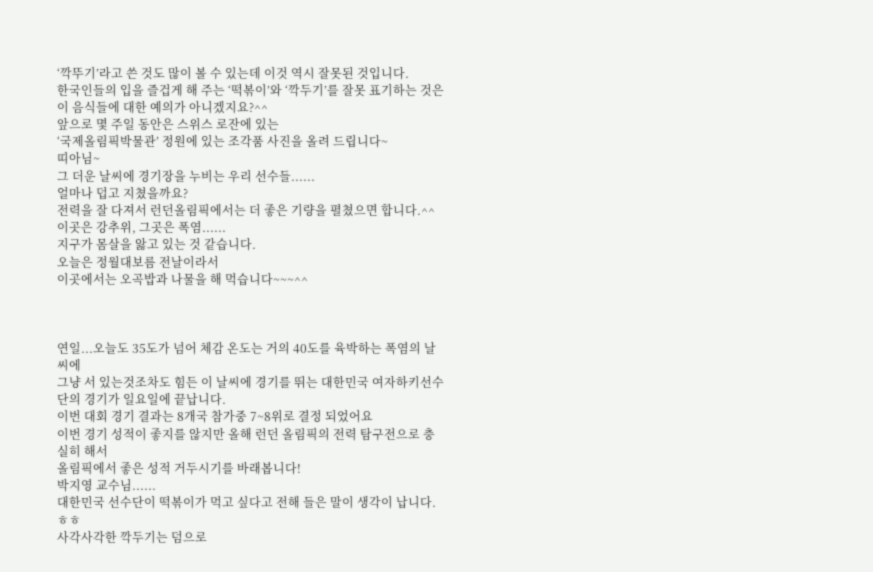‘깍뚜기’라고 쓴 것도 많이 볼 수 있는데 이것 역시 잘못된 것입니다.
한국인들의 입을 즐겁게 해 주는 ‘떡볶이’와 ‘깍두기’를 잘못 표기하는 것은
이 음식들에 대한 예의가 아니겠지요?^^
앞으로 몇 주일 동안은 스위스 로잔에 있는
‘국제올림픽박물관’ 정원에 있는 조각품 사진을 올려 드립니다~
띠아님~
그 더운 날씨에 경기장을 누비는 우리 선수들......
얼마나 덥고 지쳤을까요?
전력을 잘 다져서 런던올림픽에서는 더 좋은 기량을 펼쳤으면 합니다.^^
이곳은 강추위, 그곳은 폭염......
지구가 몸살을 앓고 있는 것 같습니다.
오늘은 정월대보름 전날이라서
이곳에서는 오곡밥과 나물을 해 먹습니다~~~^^



연일...오늘도 35도가 넘어 체감 온도는 거의 40도를 육박하는 폭염의 날씨에
그냥 서 있는것조차도 힘든 이 날씨에 경기를 뛰는 대한민국 여자하키선수단의 경기가 일요일에 끝납니다.
이번 대회 경기 결과는 8개국 참가중 7~8위로 결정 되었어요
이번 경기 성적이 좋지를 않지만 올해 런던 올림픽의 전력 탐구전으로 충실히 해서
올림픽에서 좋은 성적 거두시기를 바래봅니다!
박지영 교수님......
대한민국 선수단이 떡볶이가 먹고 싶다고 전해 들은 말이 생각이 납니다. ㅎㅎ
사각사각한 깍두기는 덤으로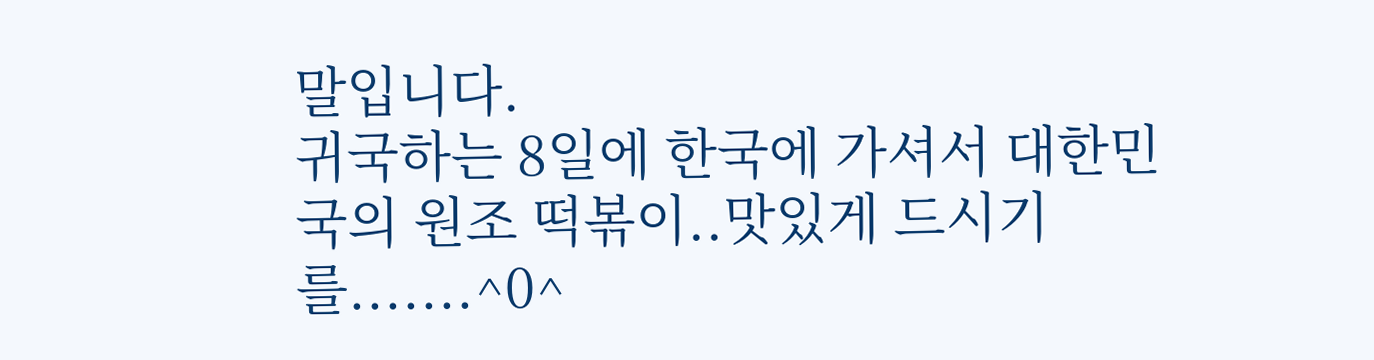말입니다.
귀국하는 8일에 한국에 가셔서 대한민국의 원조 떡볶이..맛있게 드시기를.......^0^